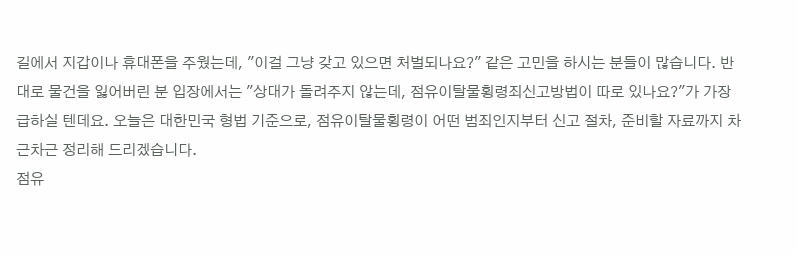길에서 지갑이나 휴대폰을 주웠는데, "이걸 그냥 갖고 있으면 처벌되나요?" 같은 고민을 하시는 분들이 많습니다. 반대로 물건을 잃어버린 분 입장에서는 "상대가 돌려주지 않는데, 점유이탈물횡령죄신고방법이 따로 있나요?"가 가장 급하실 텐데요. 오늘은 대한민국 형법 기준으로, 점유이탈물횡령이 어떤 범죄인지부터 신고 절차, 준비할 자료까지 차근차근 정리해 드리겠습니다.
점유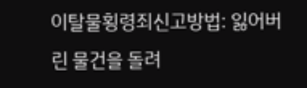이탈물횡령죄신고방법: 잃어버린 물건을 돌려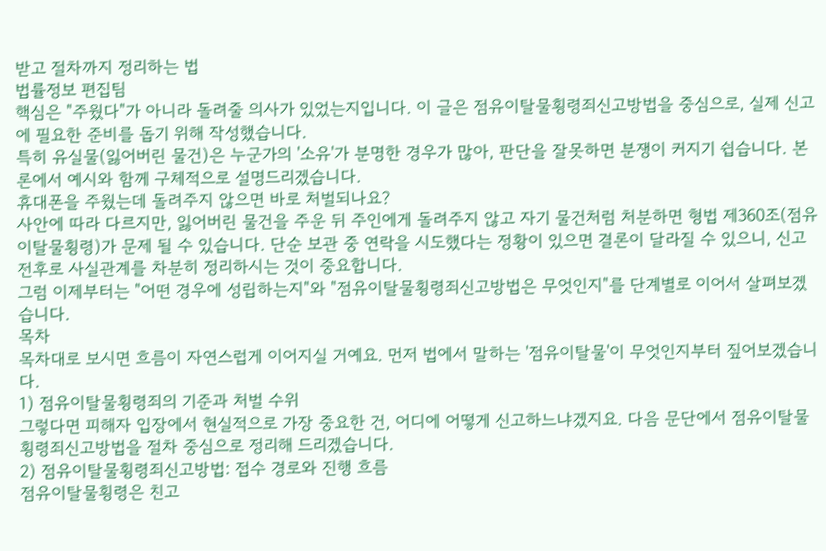받고 절차까지 정리하는 법
법률정보 편집팀
핵심은 "주웠다"가 아니라 돌려줄 의사가 있었는지입니다. 이 글은 점유이탈물횡령죄신고방법을 중심으로, 실제 신고에 필요한 준비를 돕기 위해 작성했습니다.
특히 유실물(잃어버린 물건)은 누군가의 '소유'가 분명한 경우가 많아, 판단을 잘못하면 분쟁이 커지기 쉽습니다. 본론에서 예시와 함께 구체적으로 설명드리겠습니다.
휴대폰을 주웠는데 돌려주지 않으면 바로 처벌되나요?
사안에 따라 다르지만, 잃어버린 물건을 주운 뒤 주인에게 돌려주지 않고 자기 물건처럼 처분하면 형법 제360조(점유이탈물횡령)가 문제 될 수 있습니다. 단순 보관 중 연락을 시도했다는 정황이 있으면 결론이 달라질 수 있으니, 신고 전후로 사실관계를 차분히 정리하시는 것이 중요합니다.
그럼 이제부터는 "어떤 경우에 성립하는지"와 "점유이탈물횡령죄신고방법은 무엇인지"를 단계별로 이어서 살펴보겠습니다.
목차
목차대로 보시면 흐름이 자연스럽게 이어지실 거예요. 먼저 법에서 말하는 '점유이탈물'이 무엇인지부터 짚어보겠습니다.
1) 점유이탈물횡령죄의 기준과 처벌 수위
그렇다면 피해자 입장에서 현실적으로 가장 중요한 건, 어디에 어떻게 신고하느냐겠지요. 다음 문단에서 점유이탈물횡령죄신고방법을 절차 중심으로 정리해 드리겠습니다.
2) 점유이탈물횡령죄신고방법: 접수 경로와 진행 흐름
점유이탈물횡령은 친고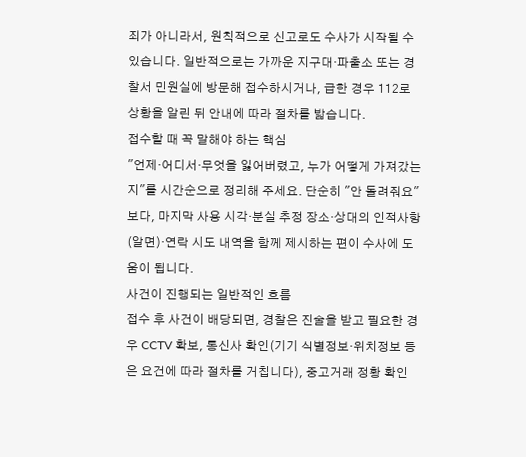죄가 아니라서, 원칙적으로 신고로도 수사가 시작될 수 있습니다. 일반적으로는 가까운 지구대·파출소 또는 경찰서 민원실에 방문해 접수하시거나, 급한 경우 112로 상황을 알린 뒤 안내에 따라 절차를 밟습니다.
접수할 때 꼭 말해야 하는 핵심
"언제·어디서·무엇을 잃어버렸고, 누가 어떻게 가져갔는지"를 시간순으로 정리해 주세요. 단순히 "안 돌려줘요"보다, 마지막 사용 시각·분실 추정 장소·상대의 인적사항(알면)·연락 시도 내역을 함께 제시하는 편이 수사에 도움이 됩니다.
사건이 진행되는 일반적인 흐름
접수 후 사건이 배당되면, 경찰은 진술을 받고 필요한 경우 CCTV 확보, 통신사 확인(기기 식별정보·위치정보 등은 요건에 따라 절차를 거칩니다), 중고거래 정황 확인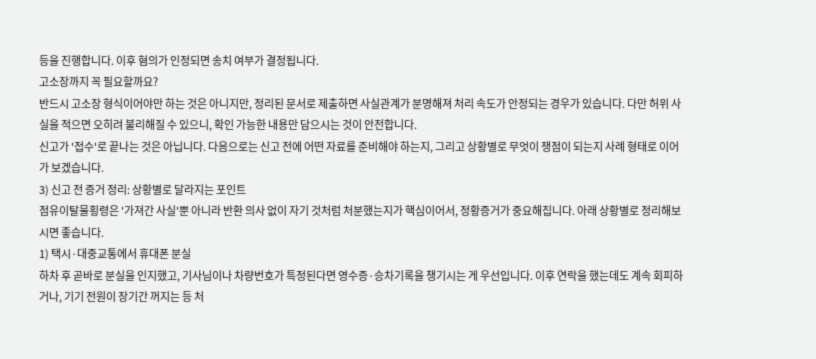등을 진행합니다. 이후 혐의가 인정되면 송치 여부가 결정됩니다.
고소장까지 꼭 필요할까요?
반드시 고소장 형식이어야만 하는 것은 아니지만, 정리된 문서로 제출하면 사실관계가 분명해져 처리 속도가 안정되는 경우가 있습니다. 다만 허위 사실을 적으면 오히려 불리해질 수 있으니, 확인 가능한 내용만 담으시는 것이 안전합니다.
신고가 '접수'로 끝나는 것은 아닙니다. 다음으로는 신고 전에 어떤 자료를 준비해야 하는지, 그리고 상황별로 무엇이 쟁점이 되는지 사례 형태로 이어가 보겠습니다.
3) 신고 전 증거 정리: 상황별로 달라지는 포인트
점유이탈물횡령은 '가져간 사실'뿐 아니라 반환 의사 없이 자기 것처럼 처분했는지가 핵심이어서, 정황증거가 중요해집니다. 아래 상황별로 정리해보시면 좋습니다.
1) 택시·대중교통에서 휴대폰 분실
하차 후 곧바로 분실을 인지했고, 기사님이나 차량번호가 특정된다면 영수증·승차기록을 챙기시는 게 우선입니다. 이후 연락을 했는데도 계속 회피하거나, 기기 전원이 장기간 꺼지는 등 처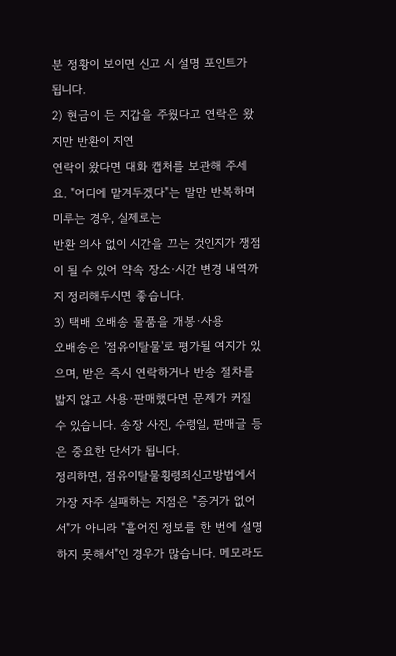분 정황이 보이면 신고 시 설명 포인트가 됩니다.
2) 현금이 든 지갑을 주웠다고 연락은 왔지만 반환이 지연
연락이 왔다면 대화 캡처를 보관해 주세요. "어디에 맡겨두겠다"는 말만 반복하며 미루는 경우, 실제로는
반환 의사 없이 시간을 끄는 것인지가 쟁점이 될 수 있어 약속 장소·시간 변경 내역까지 정리해두시면 좋습니다.
3) 택배 오배송 물품을 개봉·사용
오배송은 '점유이탈물'로 평가될 여지가 있으며, 받은 즉시 연락하거나 반송 절차를 밟지 않고 사용·판매했다면 문제가 커질 수 있습니다. 송장 사진, 수령일, 판매글 등은 중요한 단서가 됩니다.
정리하면, 점유이탈물횡령죄신고방법에서 가장 자주 실패하는 지점은 "증거가 없어서"가 아니라 "흩어진 정보를 한 번에 설명하지 못해서"인 경우가 많습니다. 메모라도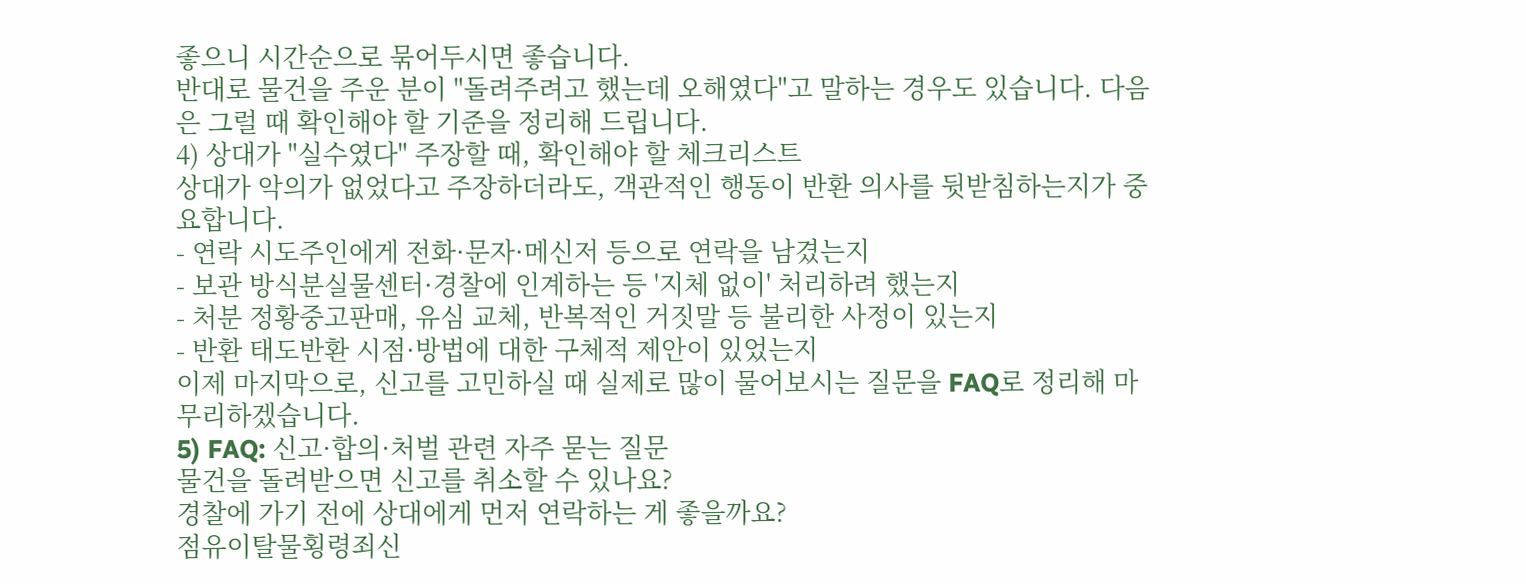좋으니 시간순으로 묶어두시면 좋습니다.
반대로 물건을 주운 분이 "돌려주려고 했는데 오해였다"고 말하는 경우도 있습니다. 다음은 그럴 때 확인해야 할 기준을 정리해 드립니다.
4) 상대가 "실수였다" 주장할 때, 확인해야 할 체크리스트
상대가 악의가 없었다고 주장하더라도, 객관적인 행동이 반환 의사를 뒷받침하는지가 중요합니다.
- 연락 시도주인에게 전화·문자·메신저 등으로 연락을 남겼는지
- 보관 방식분실물센터·경찰에 인계하는 등 '지체 없이' 처리하려 했는지
- 처분 정황중고판매, 유심 교체, 반복적인 거짓말 등 불리한 사정이 있는지
- 반환 태도반환 시점·방법에 대한 구체적 제안이 있었는지
이제 마지막으로, 신고를 고민하실 때 실제로 많이 물어보시는 질문을 FAQ로 정리해 마무리하겠습니다.
5) FAQ: 신고·합의·처벌 관련 자주 묻는 질문
물건을 돌려받으면 신고를 취소할 수 있나요?
경찰에 가기 전에 상대에게 먼저 연락하는 게 좋을까요?
점유이탈물횡령죄신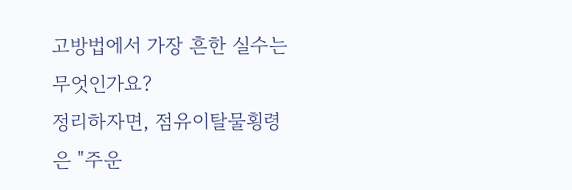고방법에서 가장 흔한 실수는 무엇인가요?
정리하자면, 점유이탈물횡령은 "주운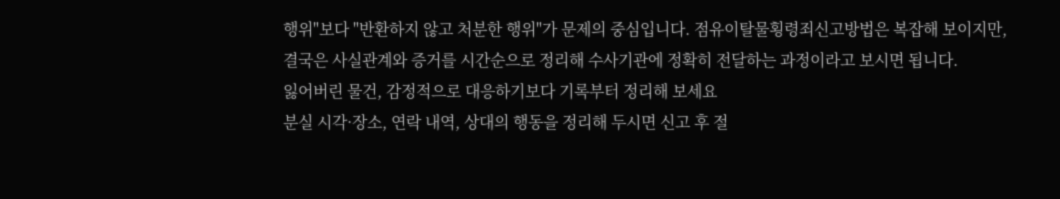행위"보다 "반환하지 않고 처분한 행위"가 문제의 중심입니다. 점유이탈물횡령죄신고방법은 복잡해 보이지만, 결국은 사실관계와 증거를 시간순으로 정리해 수사기관에 정확히 전달하는 과정이라고 보시면 됩니다.
잃어버린 물건, 감정적으로 대응하기보다 기록부터 정리해 보세요
분실 시각·장소, 연락 내역, 상대의 행동을 정리해 두시면 신고 후 절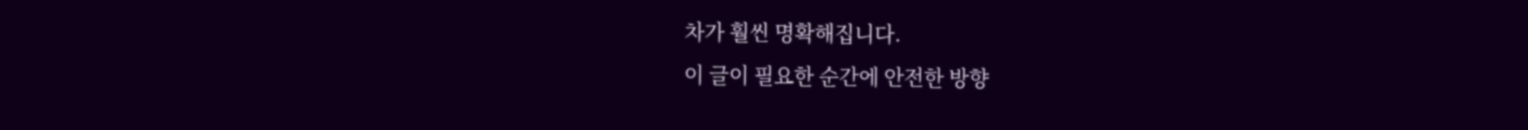차가 훨씬 명확해집니다.
이 글이 필요한 순간에 안전한 방향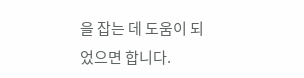을 잡는 데 도움이 되었으면 합니다.